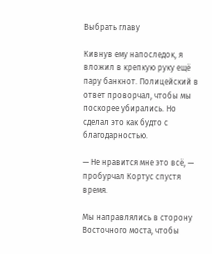Выбрать главу

Кивнув ему напоследок, я вложил в крепкую руку ещё пару банкнот. Полицейский в ответ проворчал, чтобы мы поскорее убирались. Но сделал это как будто с благодарностью.

— Не нравится мне это всё, — пробурчал Кортус спустя время.

Мы направлялись в сторону Восточного моста, чтобы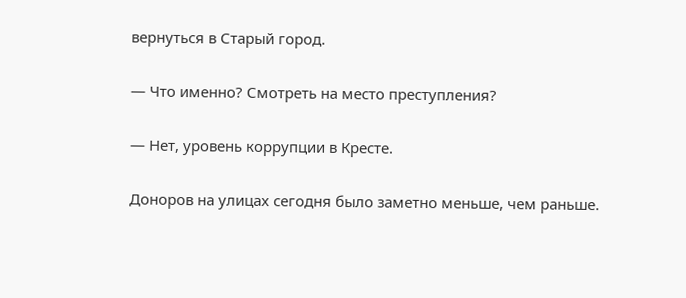вернуться в Старый город.

— Что именно? Смотреть на место преступления?

— Нет, уровень коррупции в Кресте.

Доноров на улицах сегодня было заметно меньше, чем раньше.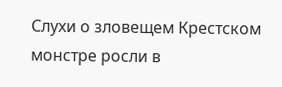Слухи о зловещем Крестском монстре росли в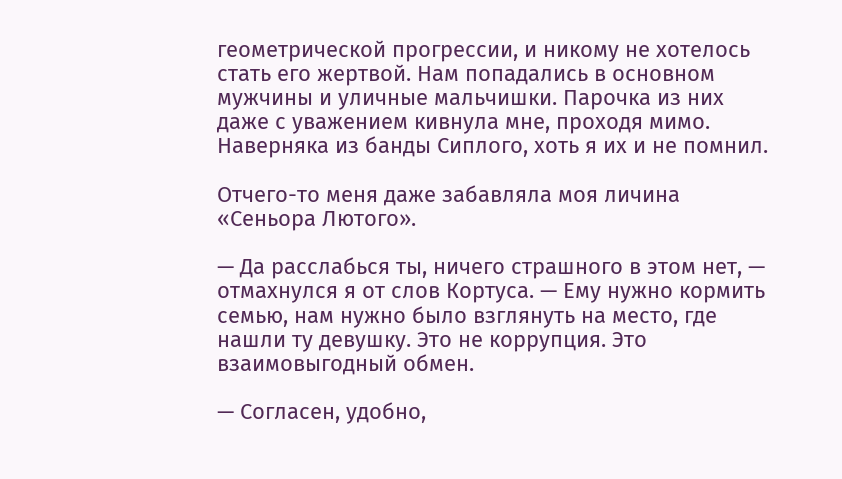геометрической прогрессии, и никому не хотелось стать его жертвой. Нам попадались в основном мужчины и уличные мальчишки. Парочка из них даже с уважением кивнула мне, проходя мимо. Наверняка из банды Сиплого, хоть я их и не помнил.

Отчего-то меня даже забавляла моя личина «Сеньора Лютого».

— Да расслабься ты, ничего страшного в этом нет, — отмахнулся я от слов Кортуса. — Ему нужно кормить семью, нам нужно было взглянуть на место, где нашли ту девушку. Это не коррупция. Это взаимовыгодный обмен.

— Согласен, удобно,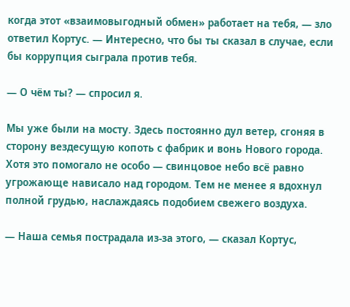когда этот «взаимовыгодный обмен» работает на тебя, — зло ответил Кортус. — Интересно, что бы ты сказал в случае, если бы коррупция сыграла против тебя.

— О чём ты? — спросил я.

Мы уже были на мосту. Здесь постоянно дул ветер, сгоняя в сторону вездесущую копоть с фабрик и вонь Нового города. Хотя это помогало не особо — свинцовое небо всё равно угрожающе нависало над городом. Тем не менее я вдохнул полной грудью, наслаждаясь подобием свежего воздуха.

— Наша семья пострадала из-за этого, — сказал Кортус,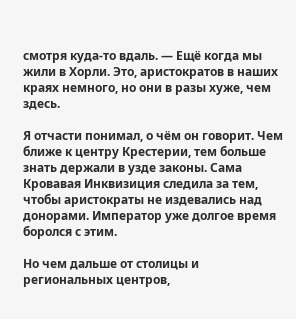смотря куда-то вдаль. — Ещё когда мы жили в Хорли. Это, аристократов в наших краях немного, но они в разы хуже, чем здесь.

Я отчасти понимал, о чём он говорит. Чем ближе к центру Крестерии, тем больше знать держали в узде законы. Сама Кровавая Инквизиция следила за тем, чтобы аристократы не издевались над донорами. Император уже долгое время боролся с этим.

Но чем дальше от столицы и региональных центров,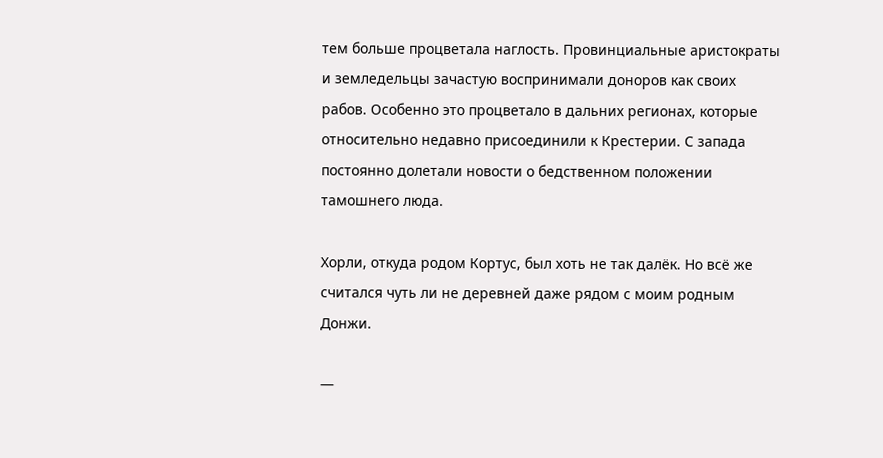тем больше процветала наглость. Провинциальные аристократы и земледельцы зачастую воспринимали доноров как своих рабов. Особенно это процветало в дальних регионах, которые относительно недавно присоединили к Крестерии. С запада постоянно долетали новости о бедственном положении тамошнего люда.

Хорли, откуда родом Кортус, был хоть не так далёк. Но всё же считался чуть ли не деревней даже рядом с моим родным Донжи.

—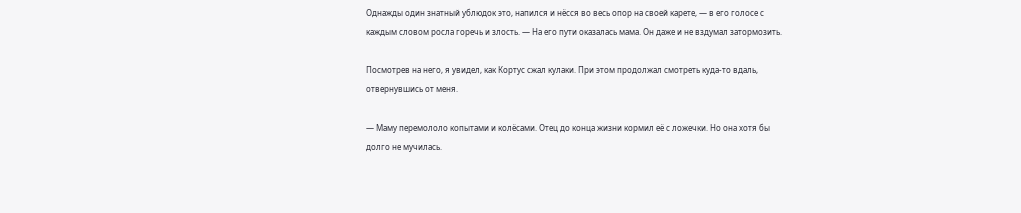Однажды один знатный ублюдок это, напился и нёсся во весь опор на своей карете, — в его голосе с каждым словом росла горечь и злость. — На его пути оказалась мама. Он даже и не вздумал затормозить.

Посмотрев на него, я увидел, как Кортус сжал кулаки. При этом продолжал смотреть куда-то вдаль, отвернувшись от меня.

— Маму перемололо копытами и колёсами. Отец до конца жизни кормил её с ложечки. Но она хотя бы долго не мучилась.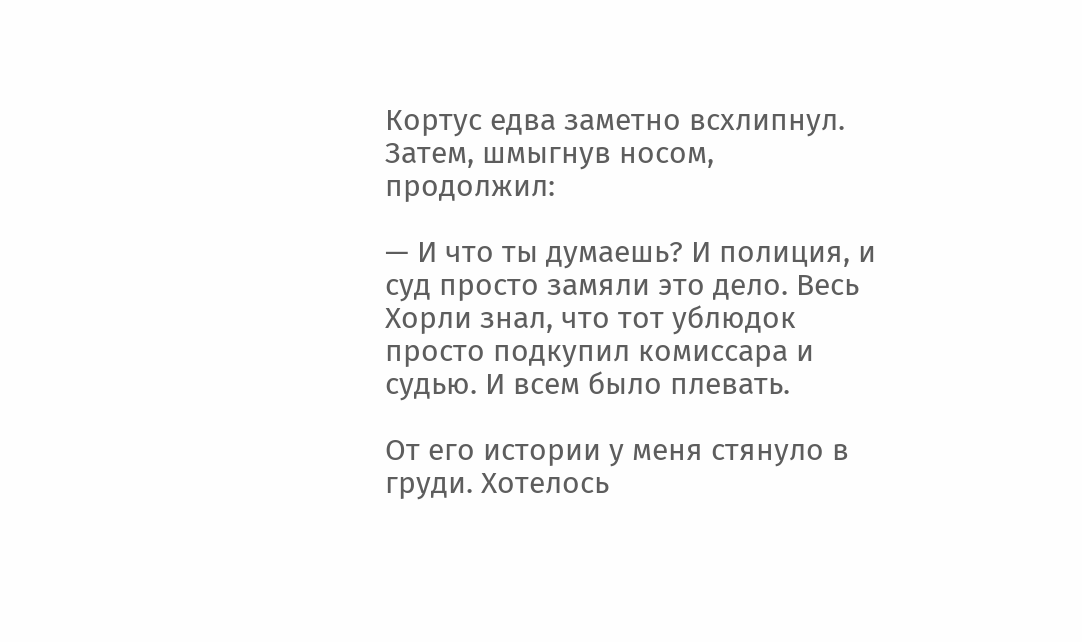Кортус едва заметно всхлипнул. Затем, шмыгнув носом, продолжил:

— И что ты думаешь? И полиция, и суд просто замяли это дело. Весь Хорли знал, что тот ублюдок просто подкупил комиссара и судью. И всем было плевать.

От его истории у меня стянуло в груди. Хотелось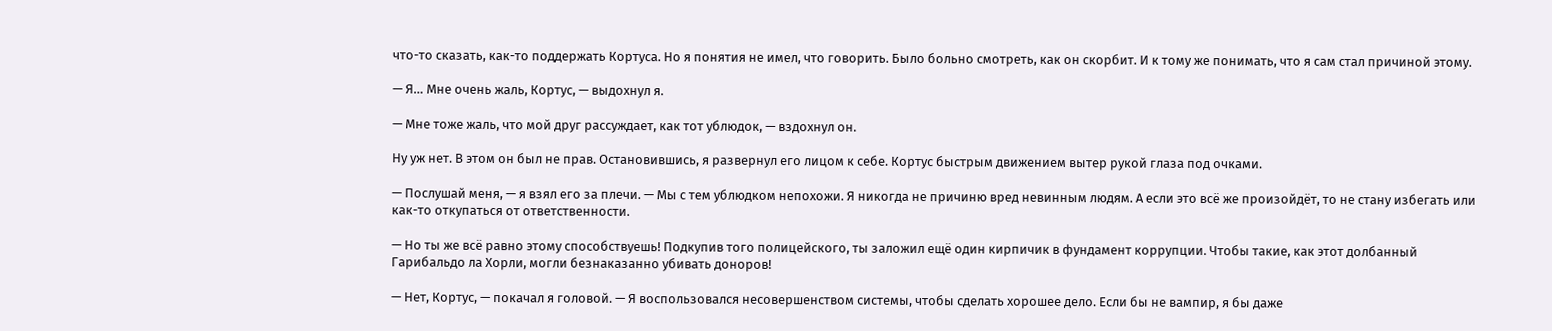что-то сказать, как-то поддержать Кортуса. Но я понятия не имел, что говорить. Было больно смотреть, как он скорбит. И к тому же понимать, что я сам стал причиной этому.

— Я… Мне очень жаль, Кортус, — выдохнул я.

— Мне тоже жаль, что мой друг рассуждает, как тот ублюдок, — вздохнул он.

Ну уж нет. В этом он был не прав. Остановившись, я развернул его лицом к себе. Кортус быстрым движением вытер рукой глаза под очками.

— Послушай меня, — я взял его за плечи. — Мы с тем ублюдком непохожи. Я никогда не причиню вред невинным людям. А если это всё же произойдёт, то не стану избегать или как-то откупаться от ответственности.

— Но ты же всё равно этому способствуешь! Подкупив того полицейского, ты заложил ещё один кирпичик в фундамент коррупции. Чтобы такие, как этот долбанный Гарибальдо ла Хорли, могли безнаказанно убивать доноров!

— Нет, Кортус, — покачал я головой. — Я воспользовался несовершенством системы, чтобы сделать хорошее дело. Если бы не вампир, я бы даже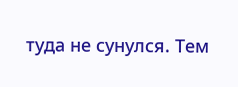туда не сунулся. Тем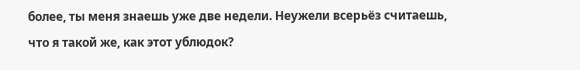более, ты меня знаешь уже две недели. Неужели всерьёз считаешь, что я такой же, как этот ублюдок?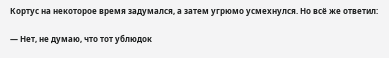Кортус на некоторое время задумался, а затем угрюмо усмехнулся. Но всё же ответил:

— Нет, не думаю, что тот ублюдок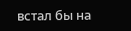встал бы на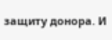защиту донора. И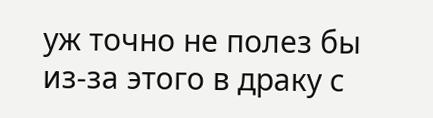уж точно не полез бы из-за этого в драку с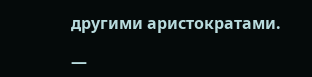другими аристократами.

—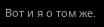Вот и я о том же.